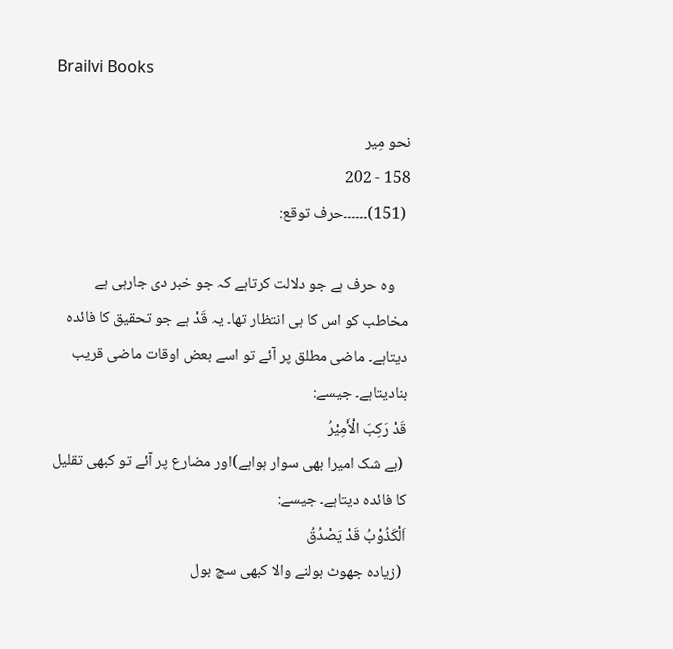Brailvi Books

نحو مِير
158 - 202
 (151)۔۔۔۔۔۔حرف توقع:

    وہ حرف ہے جو دلالت کرتاہے کہ جو خبر دی جارہی ہے مخاطب کو اس کا ہی انتظار تھا۔ یہ قَدْ ہے جو تحقیق کا فائدہ دیتاہے۔ ماضی مطلق پر آئے تو اسے بعض اوقات ماضی قریب بنادیتاہے۔ جیسے:
قَدْ رَکِبَ الْأَمِیْرُ
 (بے شک امیرا بھی سوار ہواہے)اور مضارع پر آئے تو کبھی تقلیل کا فائدہ دیتاہے۔ جیسے:
اَلْکَذُوْبُ قَدْ یَصْدُقُ
 (زیادہ جھوٹ بولنے والا کبھی سچ بول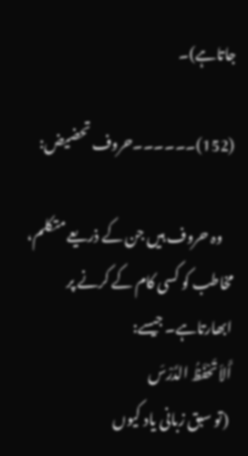جاتاہے)۔

(152)۔۔۔۔۔۔حروف تحضیض:

    وہ حروف ہیں جن کے ذریعے متکلم، مخاطب کو کسی کام کے کرنے پر ابھارتاہے۔ جیسے:
أَلاَ تَحْفَظُ الدَّرْسَ
 (تو سبق زبانی یاد کیوں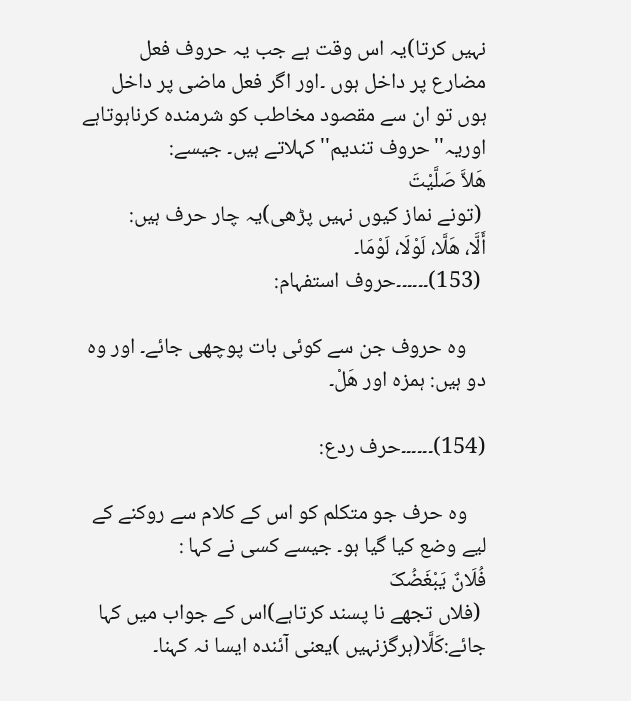نہیں کرتا)یہ اس وقت ہے جب یہ حروف فعل مضارع پر داخل ہوں ۔اور اگر فعل ماضی پر داخل ہوں تو ان سے مقصود مخاطب کو شرمندہ کرناہوتاہے اوریہ''حروف تندیم'' کہلاتے ہیں۔ جیسے:
ھَلاَّ صَلَّیْتَ
 (تونے نماز کیوں نہیں پڑھی)یہ چار حرف ہیں:
أَلَّا، ھَلَّا، لَوْلَا، لَوْمَا۔
 (153)۔۔۔۔۔۔حروف استفہام:

    وہ حروف جن سے کوئی بات پوچھی جائے۔ اور وہ دو ہیں: ہمزہ اور ھَلْ۔

(154)۔۔۔۔۔۔حرف ردع:

    وہ حرف جو متکلم کو اس کے کلام سے روکنے کے لیے وضع کیا گیا ہو۔ جیسے کسی نے کہا :
فُلَانٌ یَبْغَضُکَ
 (فلاں تجھے نا پسند کرتاہے)اس کے جواب میں کہا جائے:کَلَّا(ہرگزنہیں )یعنی آئندہ ایسا نہ کہنا۔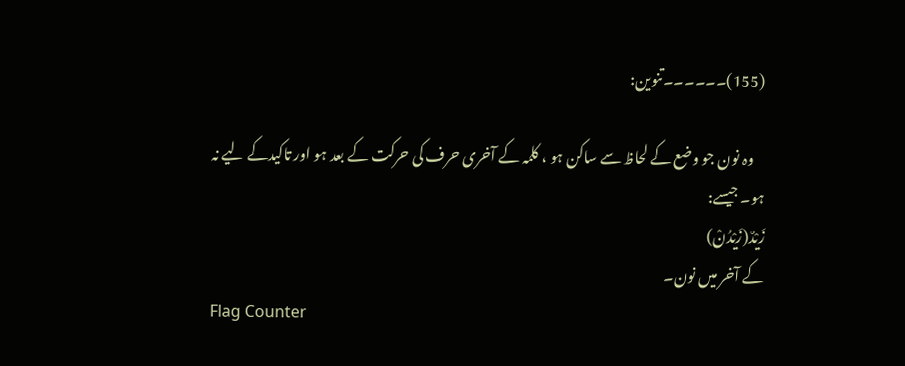(155)۔۔۔۔۔۔تنوین:

    وہ نون جو وضع کے لحاظ سے ساکن ہو ، کلمہ کے آخری حرف کی حرکت کے بعد ہو اور تاکیدکے لیے نہ ہو۔ جیسے:
زَیْدٌ(زَیْدُنْ)
کے آخر میں نون۔
Flag Counter